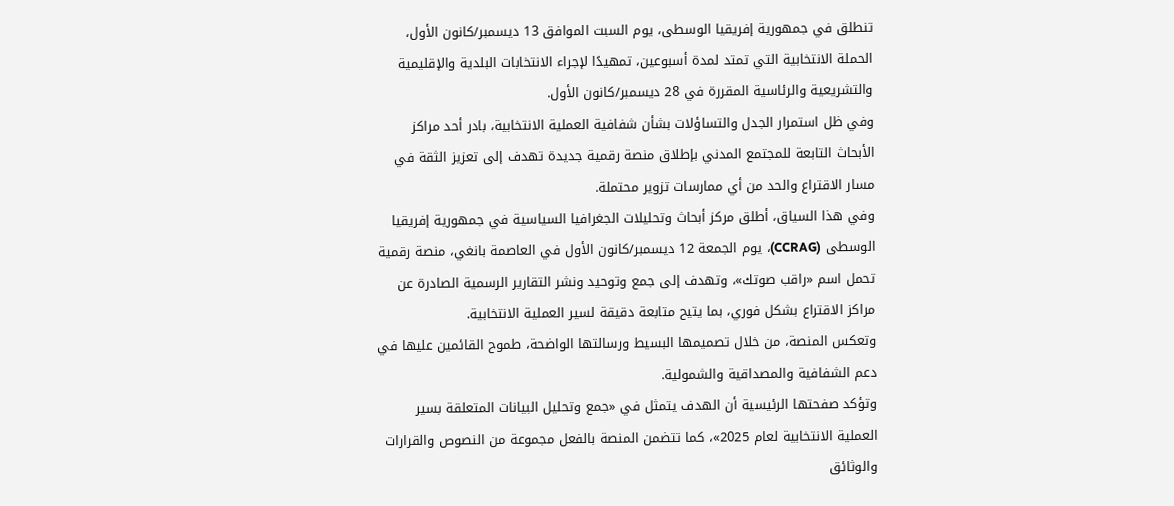تنطلق في جمهورية إفريقيا الوسطى، يوم السبت الموافق 13 ديسمبر/كانون الأول، الحملة الانتخابية التي تمتد لمدة أسبوعين، تمهيدًا لإجراء الانتخابات البلدية والإقليمية والتشريعية والرئاسية المقررة في 28 ديسمبر/كانون الأول.
وفي ظل استمرار الجدل والتساؤلات بشأن شفافية العملية الانتخابية، بادر أحد مراكز الأبحاث التابعة للمجتمع المدني بإطلاق منصة رقمية جديدة تهدف إلى تعزيز الثقة في مسار الاقتراع والحد من أي ممارسات تزوير محتملة.
وفي هذا السياق، أطلق مركز أبحاث وتحليلات الجغرافيا السياسية في جمهورية إفريقيا الوسطى (CCRAG)، يوم الجمعة 12 ديسمبر/كانون الأول في العاصمة بانغي، منصة رقمية تحمل اسم «راقب صوتك»، وتهدف إلى جمع وتوحيد ونشر التقارير الرسمية الصادرة عن مراكز الاقتراع بشكل فوري، بما يتيح متابعة دقيقة لسير العملية الانتخابية.
وتعكس المنصة، من خلال تصميمها البسيط ورسالتها الواضحة، طموح القائمين عليها في دعم الشفافية والمصداقية والشمولية.
وتؤكد صفحتها الرئيسية أن الهدف يتمثل في «جمع وتحليل البيانات المتعلقة بسير العملية الانتخابية لعام 2025»، كما تتضمن المنصة بالفعل مجموعة من النصوص والقرارات والوثائق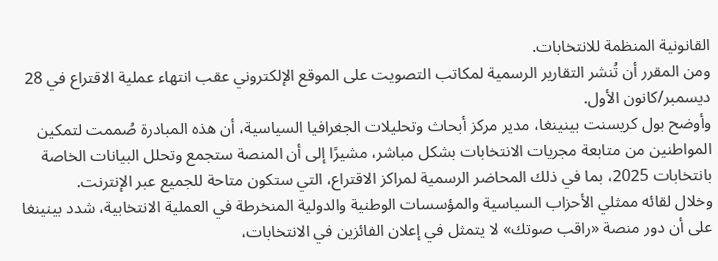القانونية المنظمة للانتخابات.
ومن المقرر أن تُنشر التقارير الرسمية لمكاتب التصويت على الموقع الإلكتروني عقب انتهاء عملية الاقتراع في 28 ديسمبر/كانون الأول.
وأوضح بول كريسنت بينينغا، مدير مركز أبحاث وتحليلات الجغرافيا السياسية، أن هذه المبادرة صُممت لتمكين المواطنين من متابعة مجريات الانتخابات بشكل مباشر، مشيرًا إلى أن المنصة ستجمع وتحلل البيانات الخاصة بانتخابات 2025، بما في ذلك المحاضر الرسمية لمراكز الاقتراع، التي ستكون متاحة للجميع عبر الإنترنت.
وخلال لقائه ممثلي الأحزاب السياسية والمؤسسات الوطنية والدولية المنخرطة في العملية الانتخابية، شدد بينينغا على أن دور منصة «راقب صوتك» لا يتمثل في إعلان الفائزين في الانتخابات،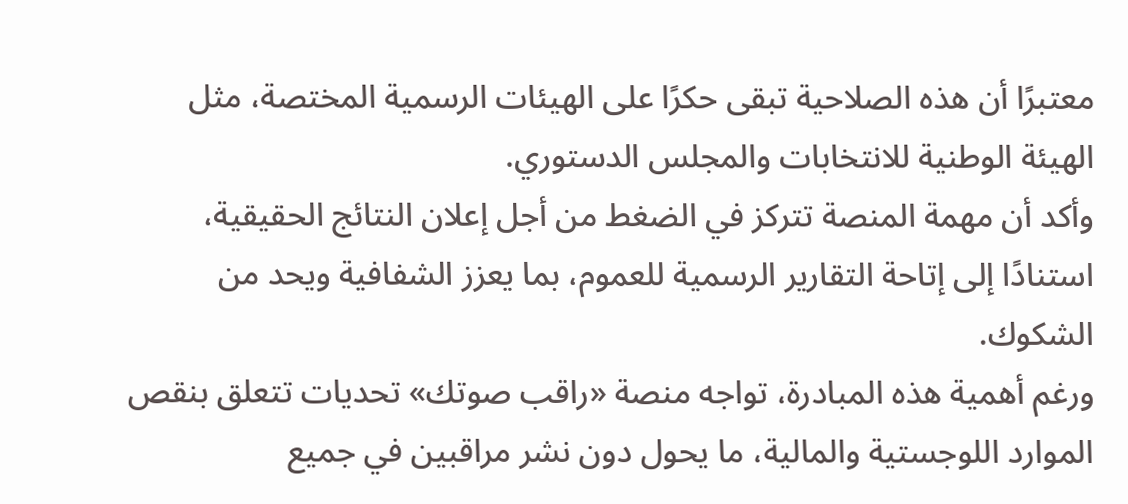معتبرًا أن هذه الصلاحية تبقى حكرًا على الهيئات الرسمية المختصة، مثل الهيئة الوطنية للانتخابات والمجلس الدستوري.
وأكد أن مهمة المنصة تتركز في الضغط من أجل إعلان النتائج الحقيقية، استنادًا إلى إتاحة التقارير الرسمية للعموم، بما يعزز الشفافية ويحد من الشكوك.
ورغم أهمية هذه المبادرة، تواجه منصة «راقب صوتك» تحديات تتعلق بنقص الموارد اللوجستية والمالية، ما يحول دون نشر مراقبين في جميع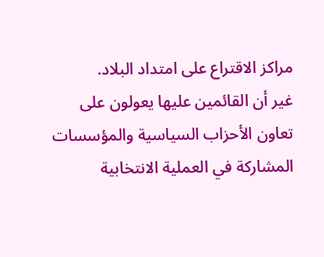مراكز الاقتراع على امتداد البلاد.
غير أن القائمين عليها يعولون على تعاون الأحزاب السياسية والمؤسسات المشاركة في العملية الانتخابية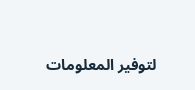لتوفير المعلومات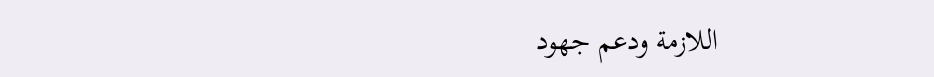اللازمة ودعم جهود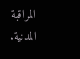المراقبة المدنية.